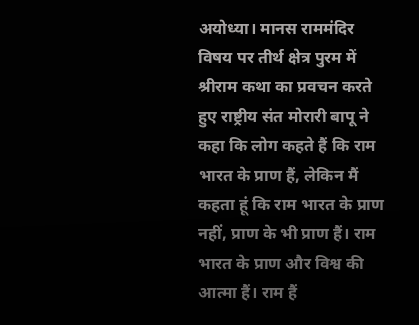अयोध्या। मानस राममंदिर विषय पर तीर्थ क्षेत्र पुरम में श्रीराम कथा का प्रवचन करते हुए राष्ट्रीय संत मोरारी बापू ने कहा कि लोग कहते हैं कि राम भारत के प्राण हैं, लेकिन मैं कहता हूं कि राम भारत के प्राण नहीं, प्राण के भी प्राण हैं। राम भारत के प्राण और विश्व की आत्मा हैं। राम हैं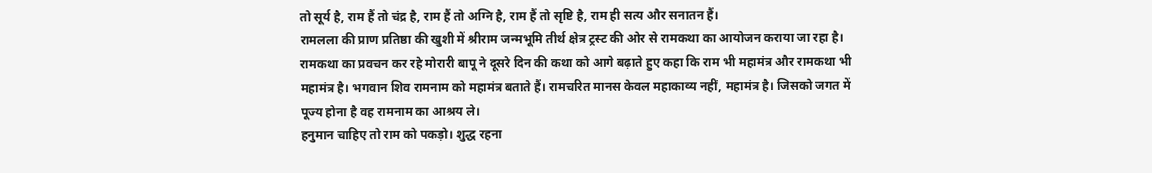तो सूर्य है, राम हैं तो चंद्र है, राम हैं तो अग्नि है, राम हैं तो सृष्टि है, राम ही सत्य और सनातन हैं।
रामलला की प्राण प्रतिष्ठा की खुशी में श्रीराम जन्मभूमि तीर्थ क्षेत्र ट्रस्ट की ओर से रामकथा का आयोजन कराया जा रहा है। रामकथा का प्रवचन कर रहे मोरारी बापू ने दूसरे दिन की कथा को आगे बढ़ाते हुए कहा कि राम भी महामंत्र और रामकथा भी महामंत्र है। भगवान शिव रामनाम को महामंत्र बताते हैं। रामचरित मानस केवल महाकाव्य नहीं, महामंत्र है। जिसको जगत में पूज्य होना है वह रामनाम का आश्रय ले।
हनुमान चाहिए तो राम को पकड़ो। शुद्ध रहना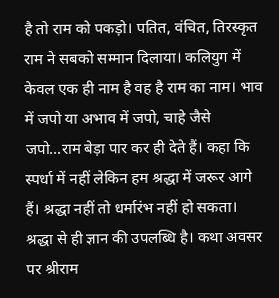है तो राम को पकड़ो। पतित, वंचित, तिरस्कृत राम ने सबको सम्मान दिलाया। कलियुग में केवल एक ही नाम है वह है राम का नाम। भाव में जपो या अभाव में जपो, चाहे जैसे जपो...राम बेड़ा पार कर ही देते हैं। कहा कि स्पर्धा में नहीं लेकिन हम श्रद्धा में जरूर आगे हैं। श्रद्धा नहीं तो धर्मारंभ नहीं हो सकता। श्रद्धा से ही ज्ञान की उपलब्धि है। कथा अवसर पर श्रीराम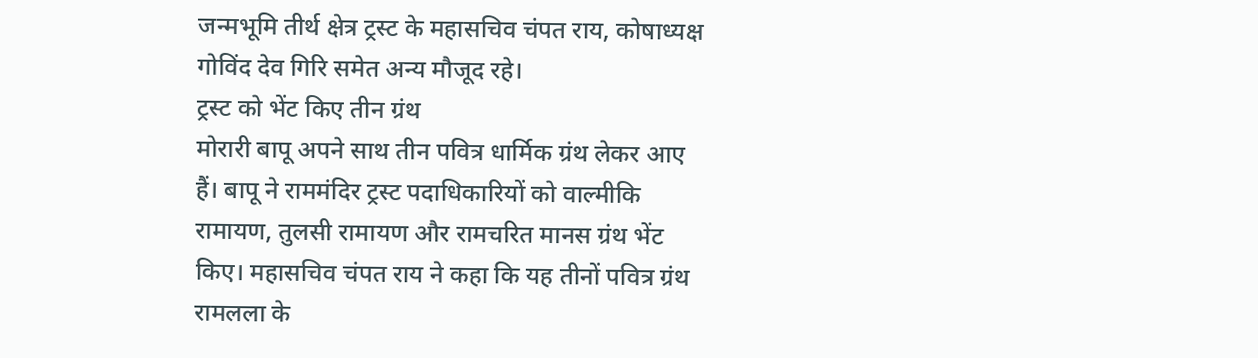जन्मभूमि तीर्थ क्षेत्र ट्रस्ट के महासचिव चंपत राय, कोषाध्यक्ष गोविंद देव गिरि समेत अन्य मौजूद रहे।
ट्रस्ट को भेंट किए तीन ग्रंथ
मोरारी बापू अपने साथ तीन पवित्र धार्मिक ग्रंथ लेकर आए हैं। बापू ने राममंदिर ट्रस्ट पदाधिकारियों को वाल्मीकि रामायण, तुलसी रामायण और रामचरित मानस ग्रंथ भेंट किए। महासचिव चंपत राय ने कहा कि यह तीनों पवित्र ग्रंथ रामलला के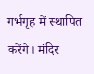गर्भगृह में स्थापित करेंगे। मंदिर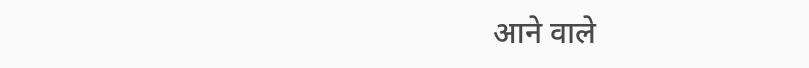आने वाले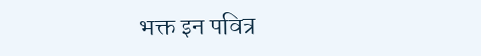भक्त इन पवित्र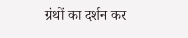ग्रंथों का दर्शन कर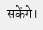सकेंगे।